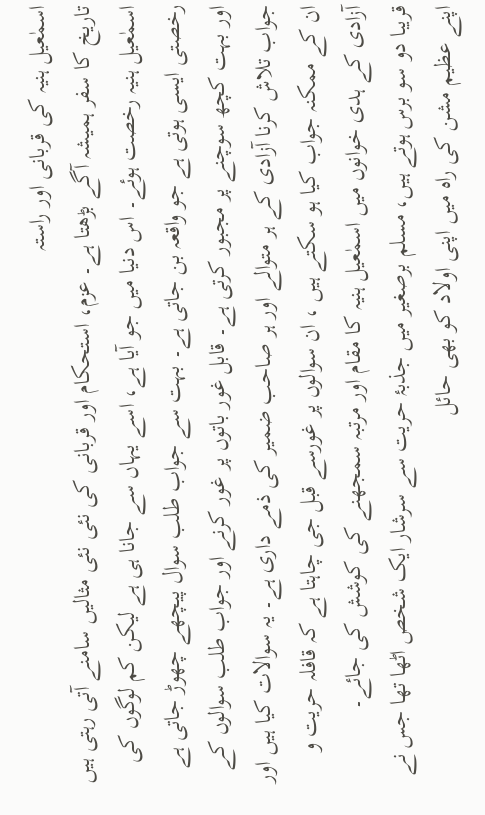اسمٰعیل ہنیہ کی قربانی اور راستہ
تاریخ کا سفر ہمیشہ آگے بڑھتا ہے۔ عزم، استحکام اور قربانی کی نئی نئی مثالیں سامنے آتی رہتی ہیں
اسمٰعیل ہنیہ رخصت ہوئے۔ اس دنیا میں جو آیا ہے، اسے یہاں سے جانا ہی ہے لیکن کم لوگوں کی رخصتی ایسی ہوتی ہے جو واقعہ بن جاتی ہے۔ بہت سے جواب طلب سوال پیچھے چھوڑ جاتی ہے اور بہت کچھ سوچنے پر مجبور کرتی ہے۔ قابل غور باتوں پر غور کرنے اور جواب طلب سوالوں کے جواب تلاش کرنا آزادی کے ہر متوالے اور ہر صاحب ضمیر کی ذمے داری ہے۔ یہ سوالات کیا ہیں اور ان کے ممکنہ جواب کیا ہو سکتے ہیں ، ان سوالوں پر غورسے قبل جی چاہتا ہے کہ قافلہ حریت و آزادی کے ہدی خوانوں میں اسمٰعیل ہنیہ کا مقام اور مرتبہ سمجھنے کی کوشش کی جائے۔
قریبا دو سو برس ہوتے ہیں، مسلم برصغیر میں جذبۂ حریت سے سرشار ایک شخص اٹھا تھا جس نے اپنے عظیم مشن کی راہ میں اپنی اولاد کو بھی حائل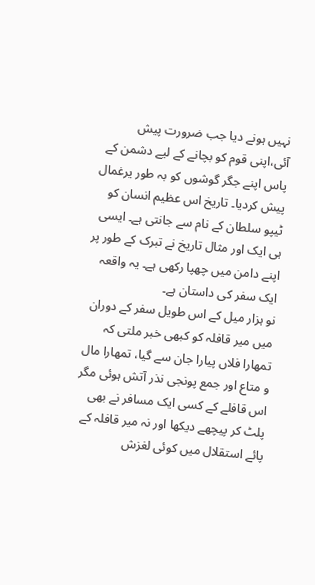نہیں ہونے دیا جب ضرورت پیش آئی،اپنی قوم کو بچانے کے لیے دشمن کے پاس اپنے جگر گوشوں کو بہ طور یرغمال پیش کردیا۔ تاریخ اس عظیم انسان کو ٹیپو سلطان کے نام سے جانتی ہے۔ ایسی ہی ایک اور مثال تاریخ نے تبرک کے طور پر اپنے دامن میں چھپا رکھی ہے۔ یہ واقعہ ایک سفر کی داستان ہے۔
نو ہزار میل کے اس طویل سفر کے دوران میں میر قافلہ کو کبھی خبر ملتی کہ تمھارا فلاں پیارا جان سے گیا، تمھارا مال و متاع اور جمع پونجی نذر آتش ہوئی مگر اس قافلے کے کسی ایک مسافر نے بھی پلٹ کر پیچھے دیکھا اور نہ میر قافلہ کے پائے استقلال میں کوئی لغزش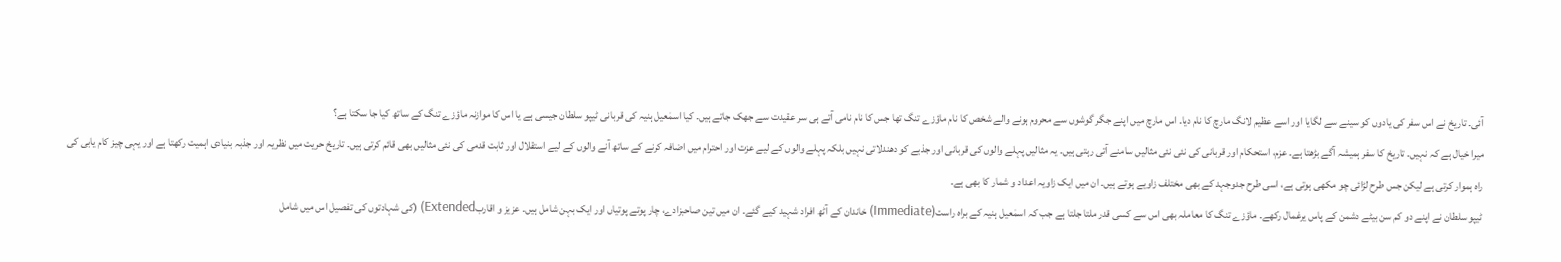آئی۔ تاریخ نے اس سفر کی یادوں کو سینے سے لگایا اور اسے عظیم لانگ مارچ کا نام دیا۔ اس مارچ میں اپنے جگر گوشوں سے محروم ہونے والے شخص کا نام ماؤزے تنگ تھا جس کا نام نامی آتے ہی سر عقیدت سے جھک جاتے ہیں۔ کیا اسمٰعیل ہنیہ کی قربانی ٹیپو سلطان جیسی ہے یا اس کا موازنہ ماؤزے تنگ کے ساتھ کیا جا سکتا ہے؟
میرا خیال ہے کہ نہیں۔ تاریخ کا سفر ہمیشہ آگے بڑھتا ہے۔ عزم، استحکام اور قربانی کی نئی نئی مثالیں سامنے آتی رہتی ہیں۔ یہ مثالیں پہلے والوں کی قربانی اور جذبے کو دھندلاتی نہیں بلکہ پہلے والوں کے لیے عزت اور احترام میں اضافہ کرنے کے ساتھ آنے والوں کے لیے استقلال اور ثابت قدمی کی نئی مثالیں بھی قائم کرتی ہیں۔ تاریخ حریت میں نظریہ اور جذبہ بنیادی اہمیت رکھتا ہے اور یہی چیز کام یابی کی راہ ہموار کرتی ہے لیکن جس طرح لڑائی چو مکھی ہوتی ہے، اسی طرح جدوجہد کے بھی مختلف زاویے ہوتے ہیں۔ ان میں ایک زاویہ اعداد و شمار کا بھی ہے۔
ٹیپو سلطان نے اپنے دو کم سن بیٹے دشمن کے پاس یرغمال رکھے۔ ماؤزے تنگ کا معاملہ بھی اس سے کسی قدر ملتا جلتا ہے جب کہ اسمٰعیل ہنیہ کے براہ راست(Immediate) خاندان کے آٹھ افراد شہید کیے گئے۔ ان میں تین صاحبزادے، چار پوتے پوتیاں اور ایک بہن شامل ہیں۔ عزیز و اقاربExtended) (کی شہادتوں کی تفصیل اس میں شامل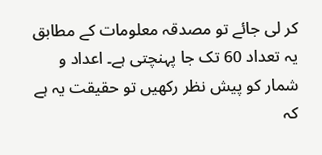کر لی جائے تو مصدقہ معلومات کے مطابق یہ تعداد 60 تک جا پہنچتی ہے۔ اعداد و شمار کو پیش نظر رکھیں تو حقیقت یہ ہے کہ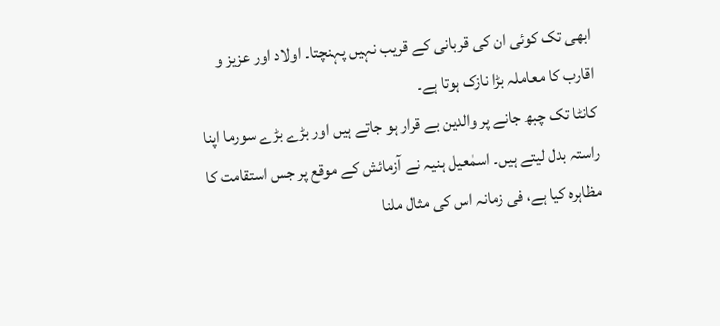ابھی تک کوئی ان کی قربانی کے قریب نہیں پہنچتا۔ اولاد اور عزیز و اقارب کا معاملہ بڑا نازک ہوتا ہے۔
کانٹا تک چبھ جانے پر والدین بے قرار ہو جاتے ہیں اور بڑے بڑے سورما اپنا راستہ بدل لیتے ہیں۔ اسمٰعیل ہنیہ نے آزمائش کے موقع پر جس استقامت کا مظاہرہ کیا ہے، فی زمانہ اس کی مثال ملنا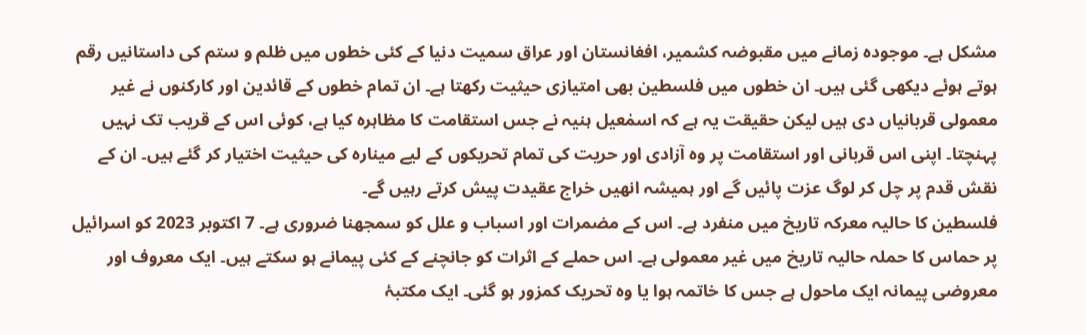مشکل ہے۔ موجودہ زمانے میں مقبوضہ کشمیر، افغانستان اور عراق سمیت دنیا کے کئی خطوں میں ظلم و ستم کی داستانیں رقم ہوتے ہوئے دیکھی گئی ہیں۔ ان خطوں میں فلسطین بھی امتیازی حیثیت رکھتا ہے۔ ان تمام خطوں کے قائدین اور کارکنوں نے غیر معمولی قربانیاں دی ہیں لیکن حقیقت یہ ہے کہ اسمٰعیل ہنیہ نے جس استقامت کا مظاہرہ کیا ہے، کوئی اس کے قریب تک نہیں پہنچتا۔ اپنی اس قربانی اور استقامت پر وہ آزادی اور حریت کی تمام تحریکوں کے لیے مینارہ کی حیثیت اختیار کر گئے ہیں۔ ان کے نقش قدم پر چل کر لوگ عزت پائیں گے اور ہمیشہ انھیں خراج عقیدت پیش کرتے رہیں گے۔
فلسطین کا حالیہ معرکہ تاریخ میں منفرد ہے۔ اس کے مضمرات اور اسباب و علل کو سمجھنا ضروری ہے۔ 7 اکتوبر 2023 کو اسرائیل پر حماس کا حملہ حالیہ تاریخ میں غیر معمولی ہے۔ اس حملے کے اثرات کو جانچنے کے کئی پیمانے ہو سکتے ہیں۔ ایک معروف اور معروضی پیمانہ ایک ماحول ہے جس کا خاتمہ ہوا یا وہ تحریک کمزور ہو گئی۔ ایک مکتبۂ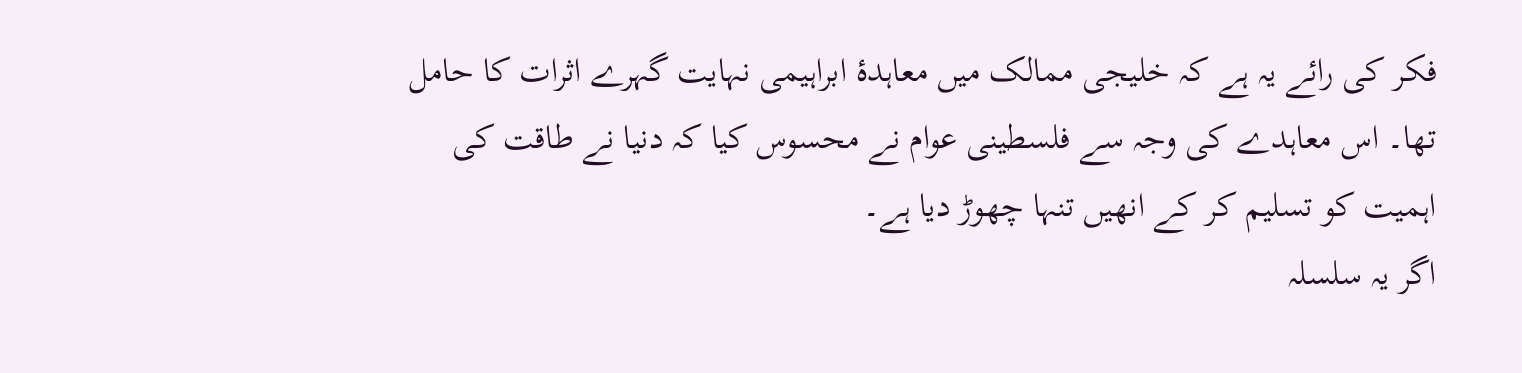فکر کی رائے یہ ہے کہ خلیجی ممالک میں معاہدۂ ابراہیمی نہایت گہرے اثرات کا حامل تھا۔ اس معاہدے کی وجہ سے فلسطینی عوام نے محسوس کیا کہ دنیا نے طاقت کی اہمیت کو تسلیم کر کے انھیں تنہا چھوڑ دیا ہے۔
اگر یہ سلسلہ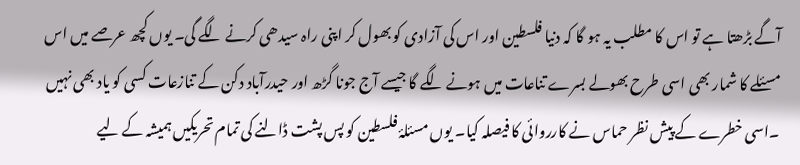آگے بڑھتا ہے تو اس کا مطلب یہ ہو گا کہ دنیا فلسطین اور اس کی آزادی کو بھول کر اپنی راہ سیدھی کرنے لگے گی۔ یوں کچھ عرصے میں اس مسئلے کا شمار بھی اسی طرح بھولے بسرے تناعات میں ہونے لگے گا جیسے آج جونا گڑھ اور حیدرآباد دکن کے تنازعات کسی کو یاد بھی نہیں ۔اسی خطرے کے پیش نظر حماس نے کارروائی کا فیصلہ کیا۔ یوں مسئلۂ فلسطین کو پس پشت ڈالنے کی تمام تحریکیں ہمیشہ کے لیے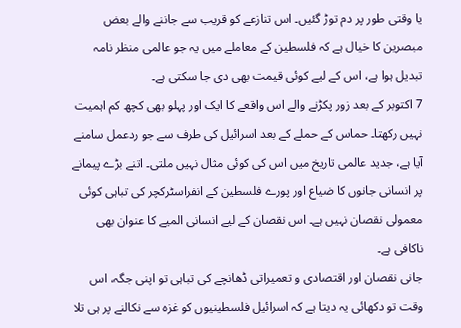یا وقتی طور پر دم توڑ گئیں۔ اس تنازعے کو قریب سے جاننے والے بعض مبصرین کا خیال ہے کہ فلسطین کے معاملے میں یہ جو عالمی منظر نامہ تبدیل ہوا ہے، اس کے لیے کوئی قیمت بھی دی جا سکتی ہے۔
7 اکتوبر کے بعد زور پکڑنے والے اس واقعے کا ایک اور پہلو بھی کچھ کم اہمیت نہیں رکھتا۔ حماس کے حملے کے بعد اسرائیل کی طرف سے جو ردعمل سامنے آیا ہے، جدید عالمی تاریخ میں اس کی کوئی مثال نہیں ملتی۔ اتنے بڑے پیمانے پر انسانی جانوں کا ضیاع اور پورے فلسطین کے انفراسٹرکچر کی تباہی کوئی معمولی نقصان نہیں ہے۔ اس نقصان کے لیے انسانی المیے کا عنوان بھی ناکافی ہے۔
جانی نقصان اور اقتصادی و تعمیراتی ڈھانچے کی تباہی تو اپنی جگہ، اس وقت تو دکھائی یہ دیتا ہے کہ اسرائیل فلسطینیوں کو غزہ سے نکالنے پر ہی تلا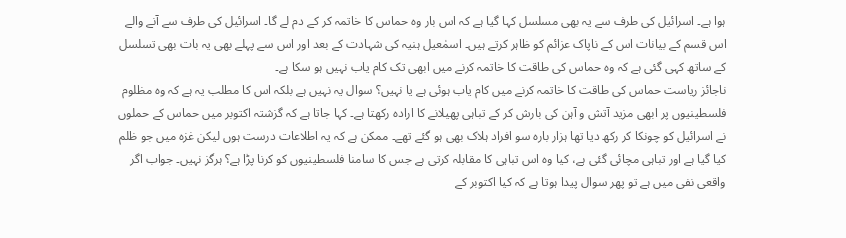ہوا ہے۔ اسرائیل کی طرف سے یہ بھی مسلسل کہا گیا ہے کہ اس بار وہ حماس کا خاتمہ کر کے دم لے گا۔ اسرائیل کی طرف سے آنے والے اس قسم کے بیانات اس کے ناپاک عزائم کو ظاہر کرتے ہیں۔ اسمٰعیل ہنیہ کی شہادت کے بعد اور اس سے پہلے بھی یہ بات بھی تسلسل کے ساتھ کہی گئی ہے کہ وہ حماس کی طاقت کا خاتمہ کرنے میں ابھی تک کام یاب نہیں ہو سکا ہے۔
ناجائز ریاست حماس کی طاقت کا خاتمہ کرنے میں کام یاب ہوئی ہے یا نہیں؟ سوال یہ نہیں ہے بلکہ اس کا مطلب یہ ہے کہ وہ مظلوم فلسطینیوں پر ابھی مزید آتش و آہن کی بارش کر کے تباہی پھیلانے کا ارادہ رکھتا ہے۔ کہا جاتا ہے کہ گزشتہ اکتوبر میں حماس کے حملوں نے اسرائیل کو چونکا کر رکھ دیا تھا ہزار بارہ سو افراد ہلاک بھی ہو گئے تھے۔ ممکن ہے کہ یہ اطلاعات درست ہوں لیکن غزہ میں جو ظلم کیا گیا ہے اور تباہی مچائی گئی ہے، کیا وہ اس تباہی کا مقابلہ کرتی ہے جس کا سامنا فلسطینیوں کو کرنا پڑا ہے؟ ہرگز نہیں۔ جواب اگر واقعی نفی میں ہے تو پھر سوال پیدا ہوتا ہے کہ کیا اکتوبر کے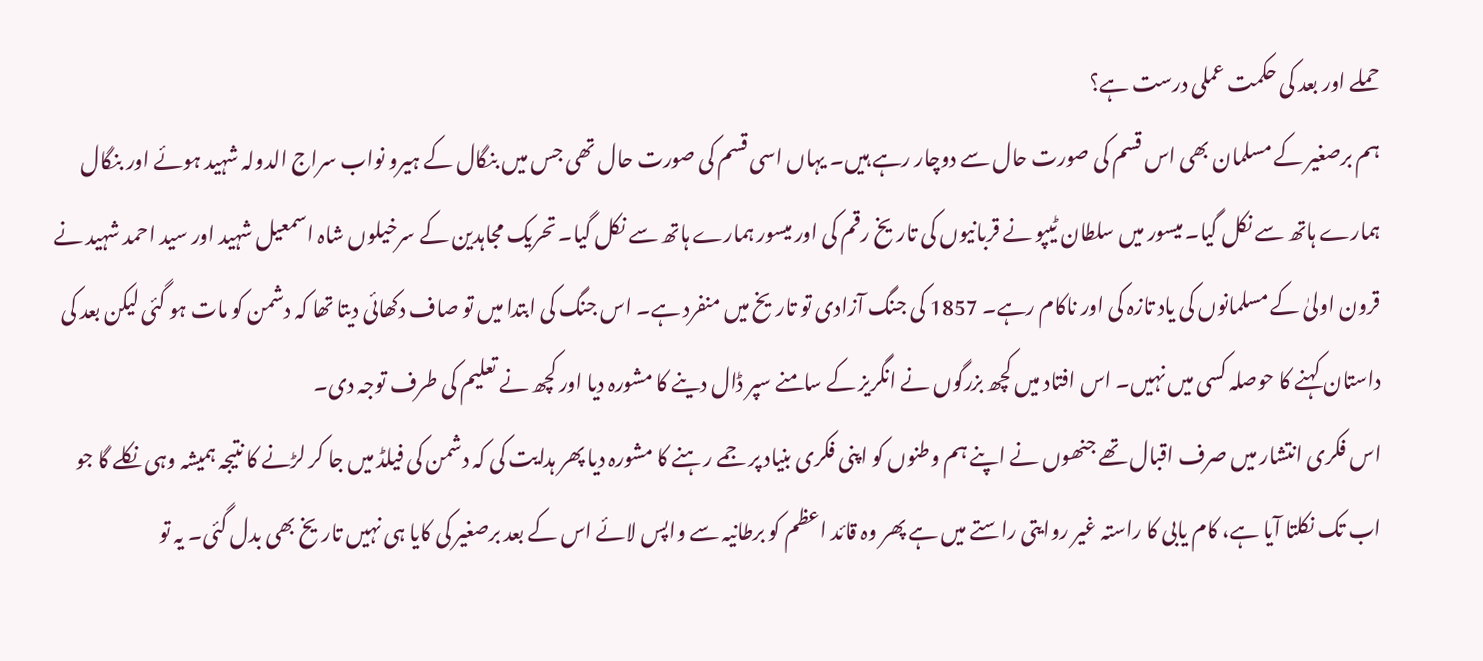حملے اور بعد کی حکمت عملی درست ہے؟
ہم برصغیر کے مسلمان بھی اس قسم کی صورت حال سے دوچار رہے ہیں۔ یہاں اسی قسم کی صورت حال تھی جس میں بنگال کے ہیرو نواب سراج الدولہ شہید ہوئے اور بنگال ہمارے ہاتھ سے نکل گیا۔ میسور میں سلطان ٹیپو نے قربانیوں کی تاریخ رقم کی اور میسور ہمارے ہاتھ سے نکل گیا۔ تحریک مجاہدین کے سرخیلوں شاہ اسمعیل شہید اور سید احمد شہید نے قرون اولیٰ کے مسلمانوں کی یاد تازہ کی اور ناکام رہے۔ 1857 کی جنگ آزادی تو تاریخ میں منفرد ہے۔ اس جنگ کی ابتدا میں تو صاف دکھائی دیتا تھا کہ دشمن کو مات ہو گئی لیکن بعد کی داستان کہنے کا حوصلہ کسی میں نہیں۔ اس افتاد میں کچھ بزرگوں نے انگریز کے سامنے سپر ڈال دینے کا مشورہ دیا اور کچھ نے تعلیم کی طرف توجہ دی۔
اس فکری انتشار میں صرف اقبال تھے جنھوں نے اپنے ہم وطنوں کو اپنی فکری بنیاد پر جمے رہنے کا مشورہ دیا پھر ہدایت کی کہ دشمن کی فیلڈ میں جا کر لڑنے کا نتیجہ ہمیشہ وہی نکلے گا جو اب تک نکلتا آیا ہے، کام یابی کا راستہ غیر روایتی راستے میں ہے پھر وہ قائد اعظم کو برطانیہ سے واپس لائے اس کے بعد برصغیر کی کایا ہی نہیں تاریخ بھی بدل گئی۔ یہ تو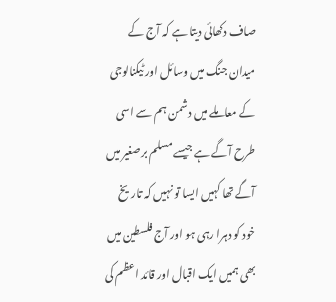صاف دکھائی دیتا ہے کہ آج کے میدان جنگ میں وسائل اور ٹیکنالوجی کے معاملے میں دشمن ہم سے اسی طرح آگے ہے جیسے مسلم برصغیر میں آگے تھا کہیں ایسا تو نہیں کہ تاریخ خود کو دہرا رہی ہو اور آج فلسطین میں بھی ہمیں ایک اقبال اور قائد اعظم کی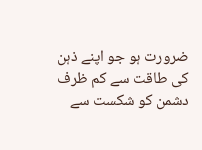ضرورت ہو جو اپنے ذہن کی طاقت سے کم ظرف دشمن کو شکست سے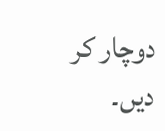دوچار کر دیں۔